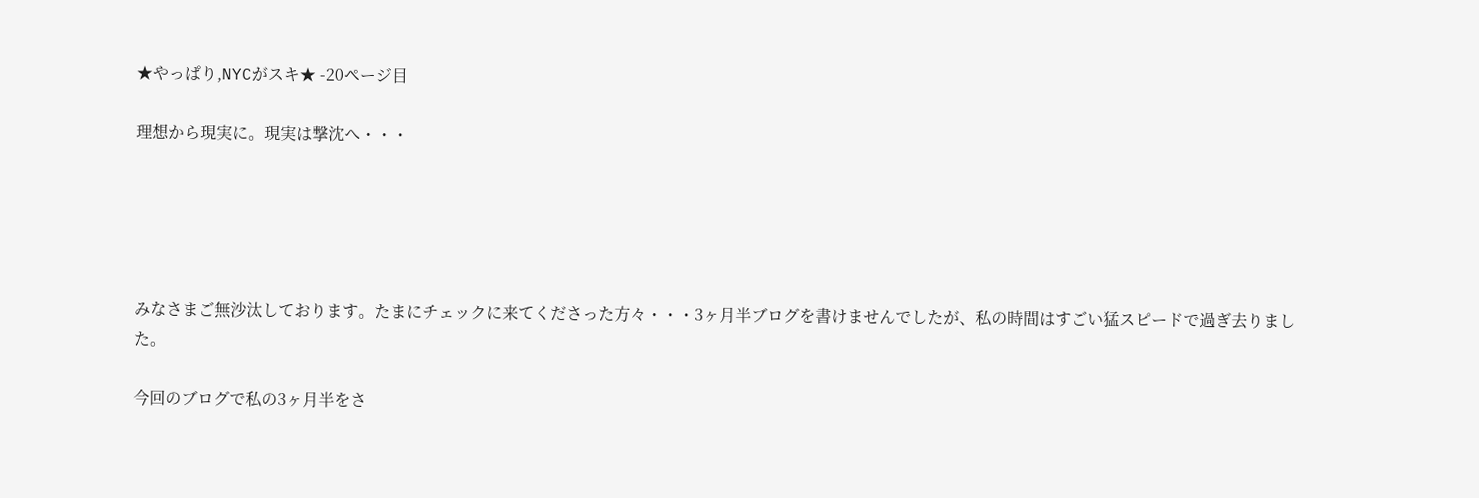★やっぱり,NYCがスキ★ -20ページ目

理想から現実に。現実は撃沈へ・・・





みなさまご無沙汰しております。たまにチェックに来てくださった方々・・・3ヶ月半ブログを書けませんでしたが、私の時間はすごい猛スピードで過ぎ去りました。

今回のブログで私の3ヶ月半をさ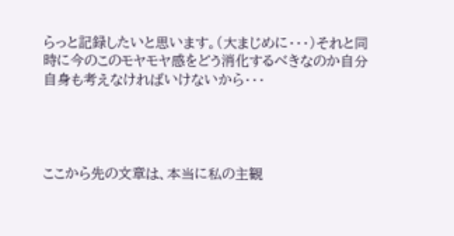らっと記録したいと思います。(大まじめに・・・)それと同時に今のこのモヤモヤ感をどう消化するべきなのか自分自身も考えなければいけないから・・・




ここから先の文章は、本当に私の主観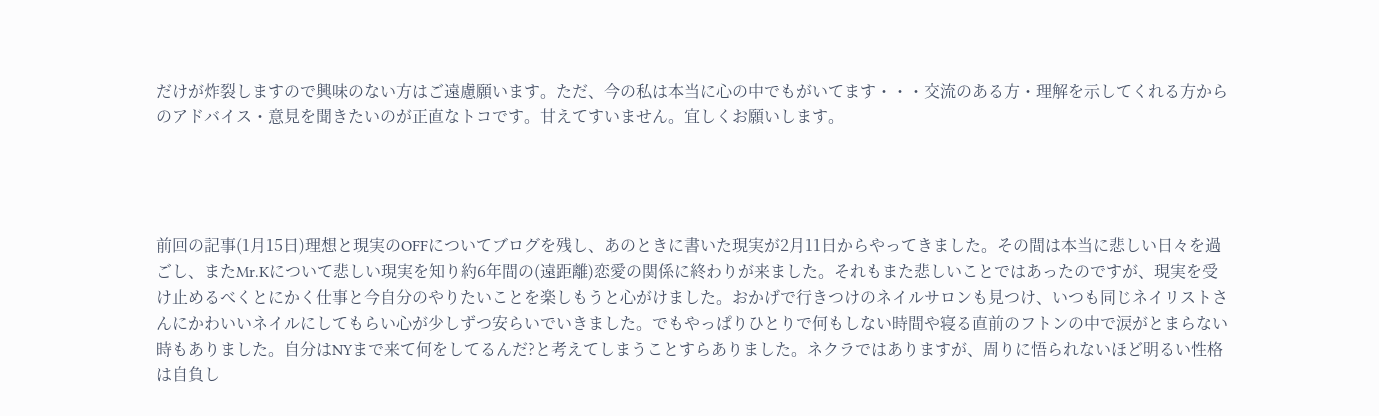だけが炸裂しますので興味のない方はご遠慮願います。ただ、今の私は本当に心の中でもがいてます・・・交流のある方・理解を示してくれる方からのアドバイス・意見を聞きたいのが正直なトコです。甘えてすいません。宜しくお願いします。




前回の記事(1月15日)理想と現実のOFFについてブログを残し、あのときに書いた現実が2月11日からやってきました。その間は本当に悲しい日々を過ごし、またMr.Kについて悲しい現実を知り約6年間の(遠距離)恋愛の関係に終わりが来ました。それもまた悲しいことではあったのですが、現実を受け止めるべくとにかく仕事と今自分のやりたいことを楽しもうと心がけました。おかげで行きつけのネイルサロンも見つけ、いつも同じネイリストさんにかわいいネイルにしてもらい心が少しずつ安らいでいきました。でもやっぱりひとりで何もしない時間や寝る直前のフトンの中で涙がとまらない時もありました。自分はNYまで来て何をしてるんだ?と考えてしまうことすらありました。ネクラではありますが、周りに悟られないほど明るい性格は自負し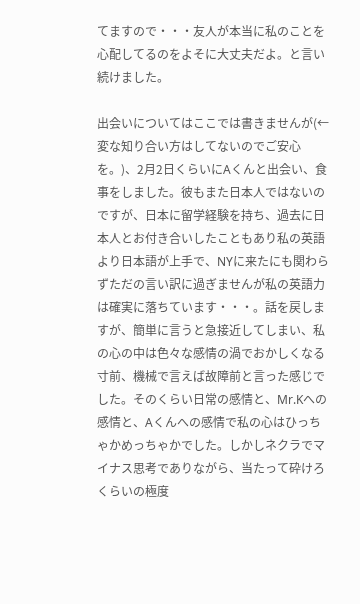てますので・・・友人が本当に私のことを心配してるのをよそに大丈夫だよ。と言い続けました。

出会いについてはここでは書きませんが(←変な知り合い方はしてないのでご安心を。)、2月2日くらいにAくんと出会い、食事をしました。彼もまた日本人ではないのですが、日本に留学経験を持ち、過去に日本人とお付き合いしたこともあり私の英語より日本語が上手で、NYに来たにも関わらずただの言い訳に過ぎませんが私の英語力は確実に落ちています・・・。話を戻しますが、簡単に言うと急接近してしまい、私の心の中は色々な感情の渦でおかしくなる寸前、機械で言えば故障前と言った感じでした。そのくらい日常の感情と、Mr.Kへの感情と、Aくんへの感情で私の心はひっちゃかめっちゃかでした。しかしネクラでマイナス思考でありながら、当たって砕けろくらいの極度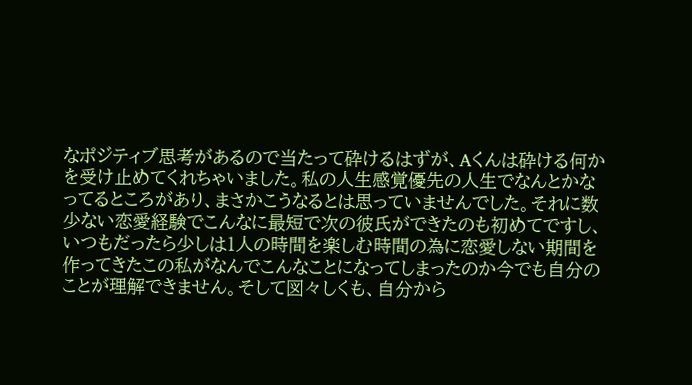なポジティブ思考があるので当たって砕けるはずが、Aくんは砕ける何かを受け止めてくれちゃいました。私の人生感覚優先の人生でなんとかなってるところがあり、まさかこうなるとは思っていませんでした。それに数少ない恋愛経験でこんなに最短で次の彼氏ができたのも初めてですし、いつもだったら少しは1人の時間を楽しむ時間の為に恋愛しない期間を作ってきたこの私がなんでこんなことになってしまったのか今でも自分のことが理解できません。そして図々しくも、自分から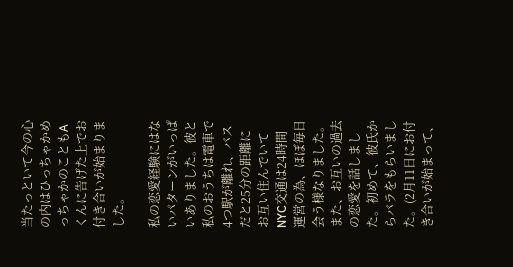当たっといて今の心の内はひっちゃかめっちゃかのこともAくんに告げた上でお付き合いが始まりました。

私の恋愛経験にはないパターンがいっぱいありました。彼と私のおうちは電車で4つ駅が離れ、バスだと25分の距離にお互い住んでいてNYC交通は24時間運営の為、ほぼ毎日会う様なりました。また、お互いの過去の恋愛を話しました。初めて、彼氏からバラをもらいました。(2月11日にお付き合いが始まって、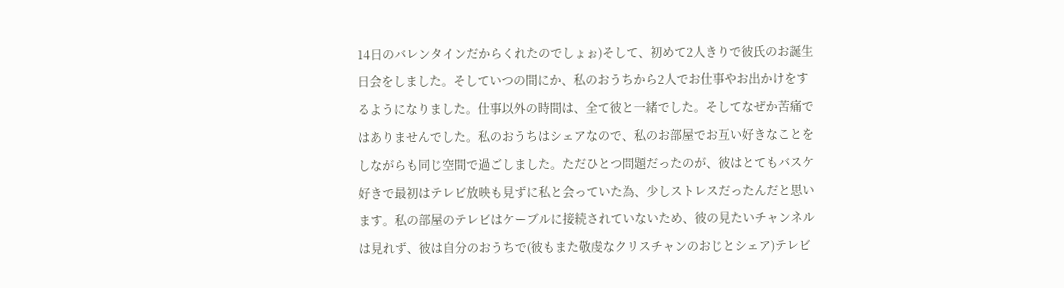14日のバレンタインだからくれたのでしょぉ)そして、初めて2人きりで彼氏のお誕生日会をしました。そしていつの間にか、私のおうちから2人でお仕事やお出かけをするようになりました。仕事以外の時間は、全て彼と一緒でした。そしてなぜか苦痛ではありませんでした。私のおうちはシェアなので、私のお部屋でお互い好きなことをしながらも同じ空間で過ごしました。ただひとつ問題だったのが、彼はとてもバスケ好きで最初はテレビ放映も見ずに私と会っていた為、少しストレスだったんだと思います。私の部屋のテレビはケーブルに接続されていないため、彼の見たいチャンネルは見れず、彼は自分のおうちで(彼もまた敬虔なクリスチャンのおじとシェア)テレビ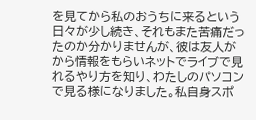を見てから私のおうちに来るという日々が少し続き、それもまた苦痛だったのか分かりませんが、彼は友人がから情報をもらいネットでライブで見れるやり方を知り、わたしのパソコンで見る様になりました。私自身スポ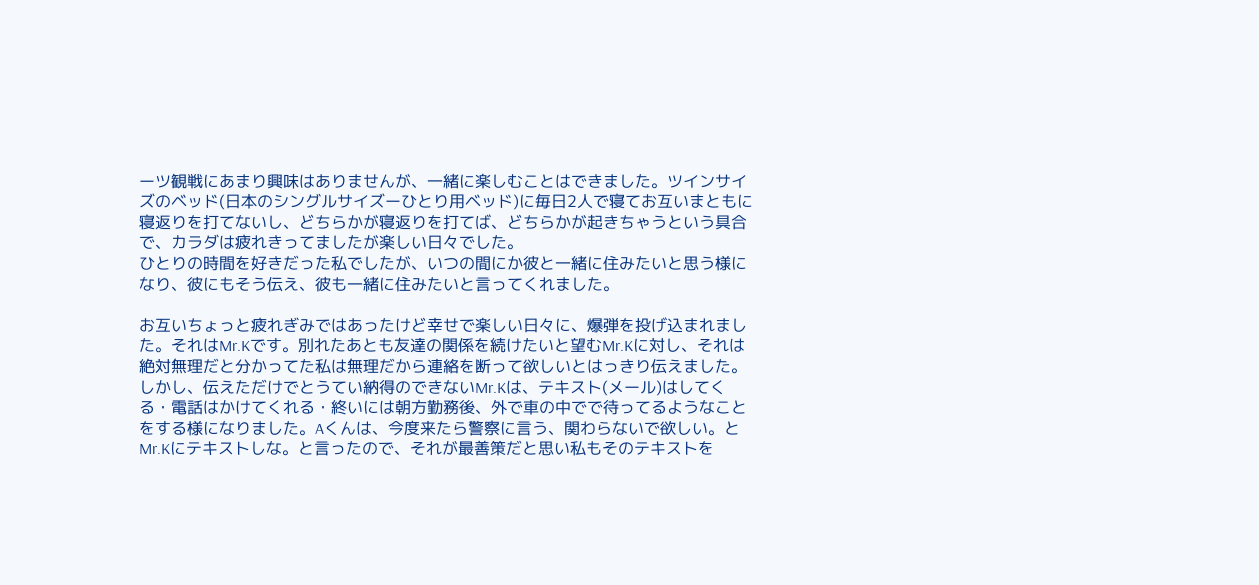ーツ観戦にあまり興味はありませんが、一緒に楽しむことはできました。ツインサイズのベッド(日本のシングルサイズーひとり用ベッド)に毎日2人で寝てお互いまともに寝返りを打てないし、どちらかが寝返りを打てば、どちらかが起きちゃうという具合で、カラダは疲れきってましたが楽しい日々でした。
ひとりの時間を好きだった私でしたが、いつの間にか彼と一緒に住みたいと思う様になり、彼にもそう伝え、彼も一緒に住みたいと言ってくれました。

お互いちょっと疲れぎみではあったけど幸せで楽しい日々に、爆弾を投げ込まれました。それはMr.Kです。別れたあとも友達の関係を続けたいと望むMr.Kに対し、それは絶対無理だと分かってた私は無理だから連絡を断って欲しいとはっきり伝えました。しかし、伝えただけでとうてい納得のできないMr.Kは、テキスト(メール)はしてくる・電話はかけてくれる・終いには朝方勤務後、外で車の中でで待ってるようなことをする様になりました。Aくんは、今度来たら警察に言う、関わらないで欲しい。とMr.Kにテキストしな。と言ったので、それが最善策だと思い私もそのテキストを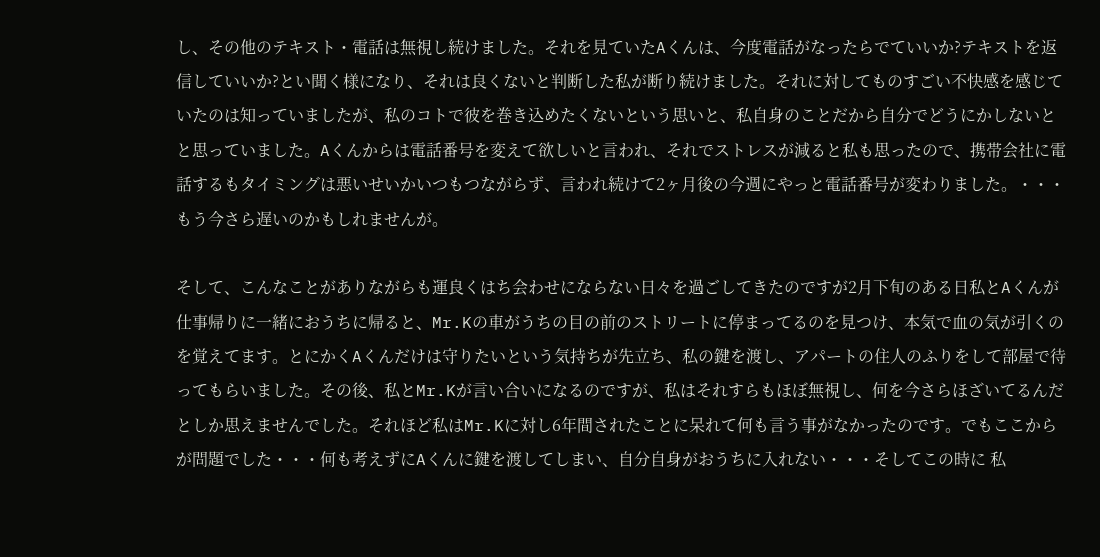し、その他のテキスト・電話は無視し続けました。それを見ていたAくんは、今度電話がなったらでていいか?テキストを返信していいか?とい聞く様になり、それは良くないと判断した私が断り続けました。それに対してものすごい不快感を感じていたのは知っていましたが、私のコトで彼を巻き込めたくないという思いと、私自身のことだから自分でどうにかしないとと思っていました。Aくんからは電話番号を変えて欲しいと言われ、それでストレスが減ると私も思ったので、携帯会社に電話するもタイミングは悪いせいかいつもつながらず、言われ続けて2ヶ月後の今週にやっと電話番号が変わりました。・・・もう今さら遅いのかもしれませんが。

そして、こんなことがありながらも運良くはち会わせにならない日々を過ごしてきたのですが2月下旬のある日私とAくんが仕事帰りに一緒におうちに帰ると、Mr.Kの車がうちの目の前のストリートに停まってるのを見つけ、本気で血の気が引くのを覚えてます。とにかくAくんだけは守りたいという気持ちが先立ち、私の鍵を渡し、アパートの住人のふりをして部屋で待ってもらいました。その後、私とMr.Kが言い合いになるのですが、私はそれすらもほぼ無視し、何を今さらほざいてるんだとしか思えませんでした。それほど私はMr.Kに対し6年間されたことに呆れて何も言う事がなかったのです。でもここからが問題でした・・・何も考えずにAくんに鍵を渡してしまい、自分自身がおうちに入れない・・・そしてこの時に 私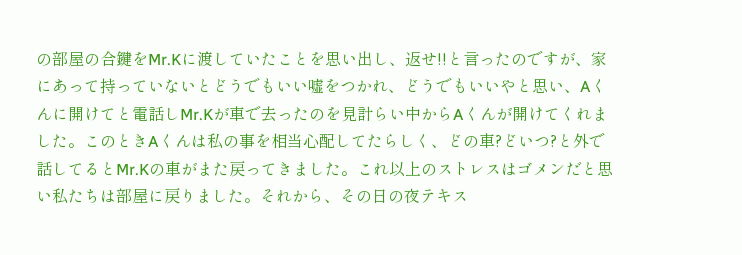の部屋の合鍵をMr.Kに渡していたことを思い出し、返せ!!と言ったのですが、家にあって持っていないとどうでもいい嘘をつかれ、どうでもいいやと思い、Aくんに開けてと電話しMr.Kが車で去ったのを見計らい中からAくんが開けてくれました。このときAくんは私の事を相当心配してたらしく、どの車?どいつ?と外で話してるとMr.Kの車がまた戻ってきました。これ以上のストレスはゴメンだと思い私たちは部屋に戻りました。それから、その日の夜テキス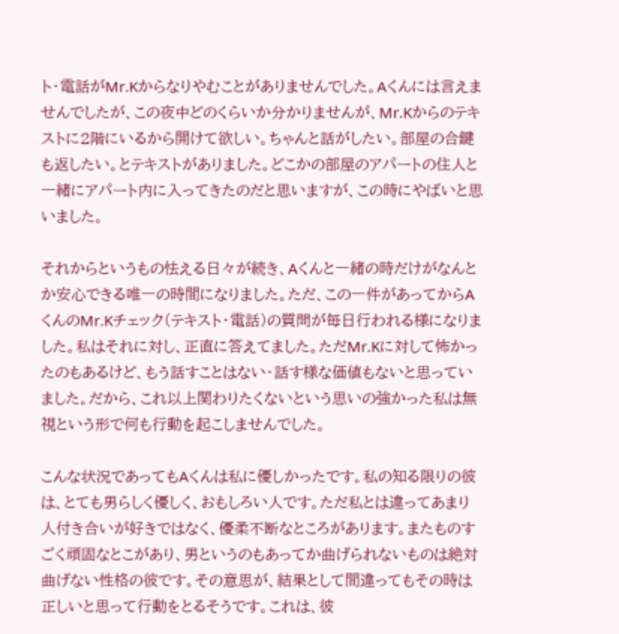ト・電話がMr.Kからなりやむことがありませんでした。Aくんには言えませんでしたが、この夜中どのくらいか分かりませんが、Mr.Kからのテキストに2階にいるから開けて欲しい。ちゃんと話がしたい。部屋の合鍵も返したい。とテキストがありました。どこかの部屋のアパートの住人と一緒にアパート内に入ってきたのだと思いますが、この時にやばいと思いました。

それからというもの怯える日々が続き、Aくんと一緒の時だけがなんとか安心できる唯一の時間になりました。ただ、この一件があってからAくんのMr.Kチェック(テキスト・電話)の質問が毎日行われる様になりました。私はそれに対し、正直に答えてました。ただMr.Kに対して怖かったのもあるけど、もう話すことはない・話す様な価値もないと思っていました。だから、これ以上関わりたくないという思いの強かった私は無視という形で何も行動を起こしませんでした。

こんな状況であってもAくんは私に優しかったです。私の知る限りの彼は、とても男らしく優しく、おもしろい人です。ただ私とは違ってあまり人付き合いが好きではなく、優柔不断なところがあります。またものすごく頑固なとこがあり、男というのもあってか曲げられないものは絶対曲げない性格の彼です。その意思が、結果として間違ってもその時は正しいと思って行動をとるそうです。これは、彼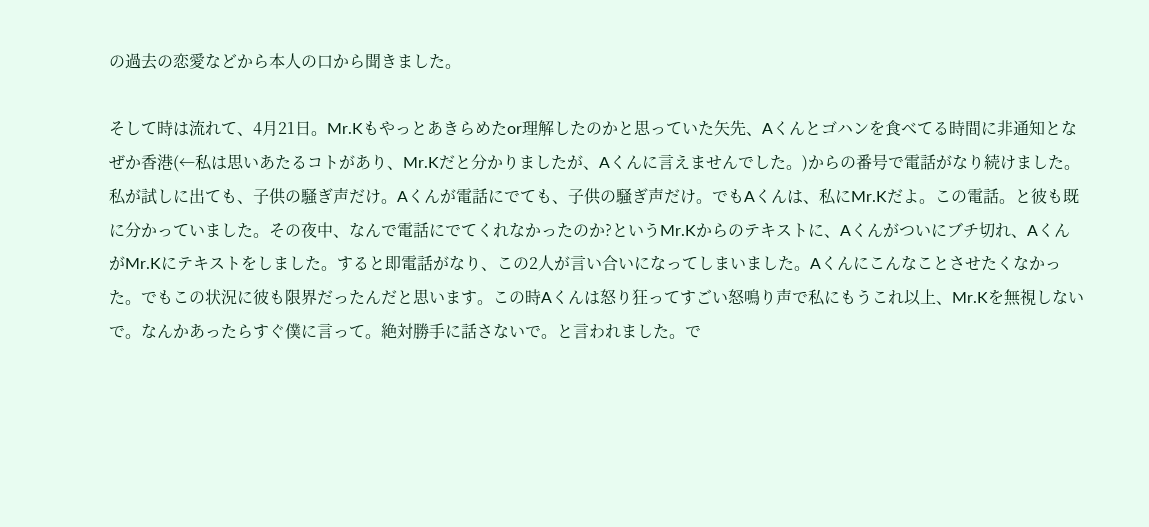の過去の恋愛などから本人の口から聞きました。

そして時は流れて、4月21日。Mr.Kもやっとあきらめたor理解したのかと思っていた矢先、Aくんとゴハンを食べてる時間に非通知となぜか香港(←私は思いあたるコトがあり、Mr.Kだと分かりましたが、Aくんに言えませんでした。)からの番号で電話がなり続けました。私が試しに出ても、子供の騒ぎ声だけ。Aくんが電話にでても、子供の騒ぎ声だけ。でもAくんは、私にMr.Kだよ。この電話。と彼も既に分かっていました。その夜中、なんで電話にでてくれなかったのか?というMr.Kからのテキストに、Aくんがついにブチ切れ、AくんがMr.Kにテキストをしました。すると即電話がなり、この2人が言い合いになってしまいました。Aくんにこんなことさせたくなかった。でもこの状況に彼も限界だったんだと思います。この時Aくんは怒り狂ってすごい怒鳴り声で私にもうこれ以上、Mr.Kを無視しないで。なんかあったらすぐ僕に言って。絶対勝手に話さないで。と言われました。で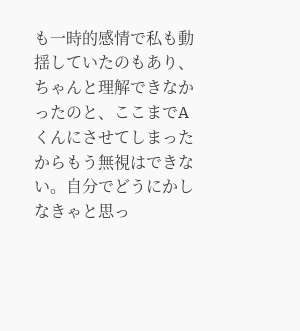も一時的感情で私も動揺していたのもあり、ちゃんと理解できなかったのと、ここまでAくんにさせてしまったからもう無視はできない。自分でどうにかしなきゃと思っ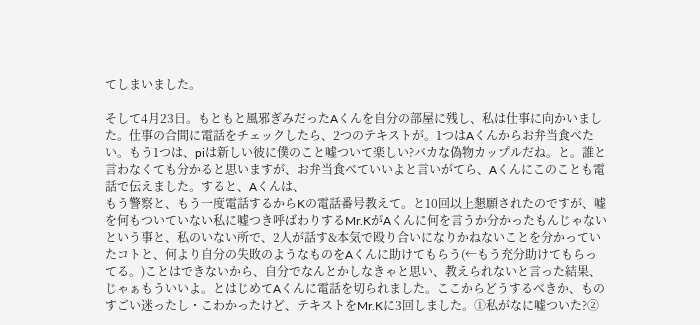てしまいました。

そして4月23日。もともと風邪ぎみだったAくんを自分の部屋に残し、私は仕事に向かいました。仕事の合間に電話をチェックしたら、2つのテキストが。1つはAくんからお弁当食べたい。もう1つは、piは新しい彼に僕のこと嘘ついて楽しい?バカな偽物カップルだね。と。誰と言わなくても分かると思いますが、お弁当食べていいよと言いがてら、Aくんにこのことも電話で伝えました。すると、Aくんは、
もう警察と、もう一度電話するからKの電話番号教えて。と10回以上懇願されたのですが、嘘を何もついていない私に嘘つき呼ばわりするMr.KがAくんに何を言うか分かったもんじゃないという事と、私のいない所で、2人が話す&本気で殴り合いになりかねないことを分かっていたコトと、何より自分の失敗のようなものをAくんに助けてもらう(←もう充分助けてもらってる。)ことはできないから、自分でなんとかしなきゃと思い、教えられないと言った結果、じゃぁもういいよ。とはじめてAくんに電話を切られました。ここからどうするべきか、ものすごい迷ったし・こわかったけど、テキストをMr.Kに3回しました。①私がなに嘘ついた?②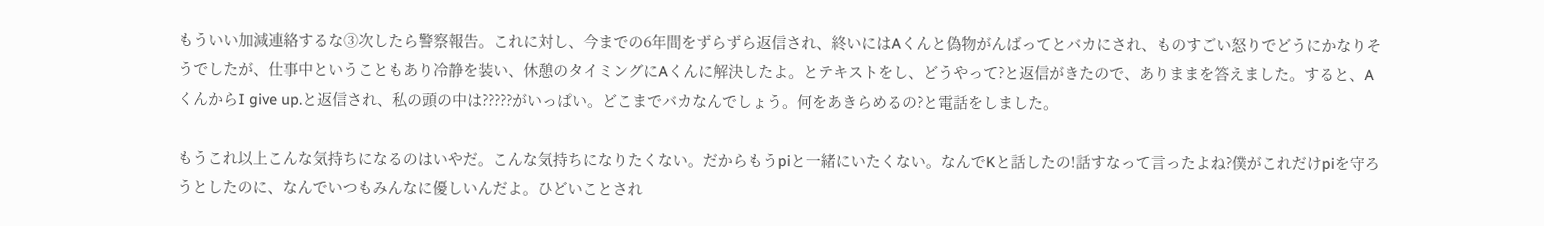もういい加減連絡するな③次したら警察報告。これに対し、今までの6年間をずらずら返信され、終いにはAくんと偽物がんばってとバカにされ、ものすごい怒りでどうにかなりそうでしたが、仕事中ということもあり冷静を装い、休憩のタイミングにAくんに解決したよ。とテキストをし、どうやって?と返信がきたので、ありままを答えました。すると、AくんからI give up.と返信され、私の頭の中は?????がいっぱい。どこまでバカなんでしょう。何をあきらめるの?と電話をしました。

もうこれ以上こんな気持ちになるのはいやだ。こんな気持ちになりたくない。だからもうpiと一緒にいたくない。なんでKと話したの!話すなって言ったよね?僕がこれだけpiを守ろうとしたのに、なんでいつもみんなに優しいんだよ。ひどいことされ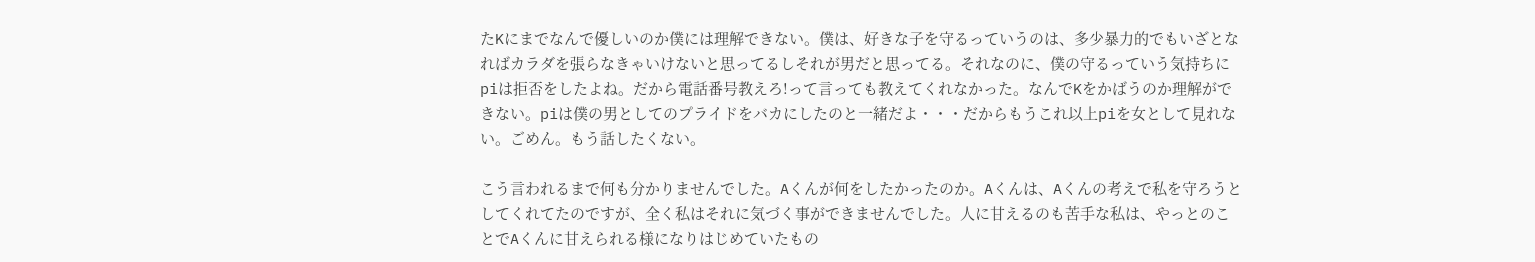たKにまでなんで優しいのか僕には理解できない。僕は、好きな子を守るっていうのは、多少暴力的でもいざとなればカラダを張らなきゃいけないと思ってるしそれが男だと思ってる。それなのに、僕の守るっていう気持ちにpiは拒否をしたよね。だから電話番号教えろ!って言っても教えてくれなかった。なんでKをかばうのか理解ができない。piは僕の男としてのプライドをバカにしたのと一緒だよ・・・だからもうこれ以上piを女として見れない。ごめん。もう話したくない。

こう言われるまで何も分かりませんでした。Aくんが何をしたかったのか。Aくんは、Aくんの考えで私を守ろうとしてくれてたのですが、全く私はそれに気づく事ができませんでした。人に甘えるのも苦手な私は、やっとのことでAくんに甘えられる様になりはじめていたもの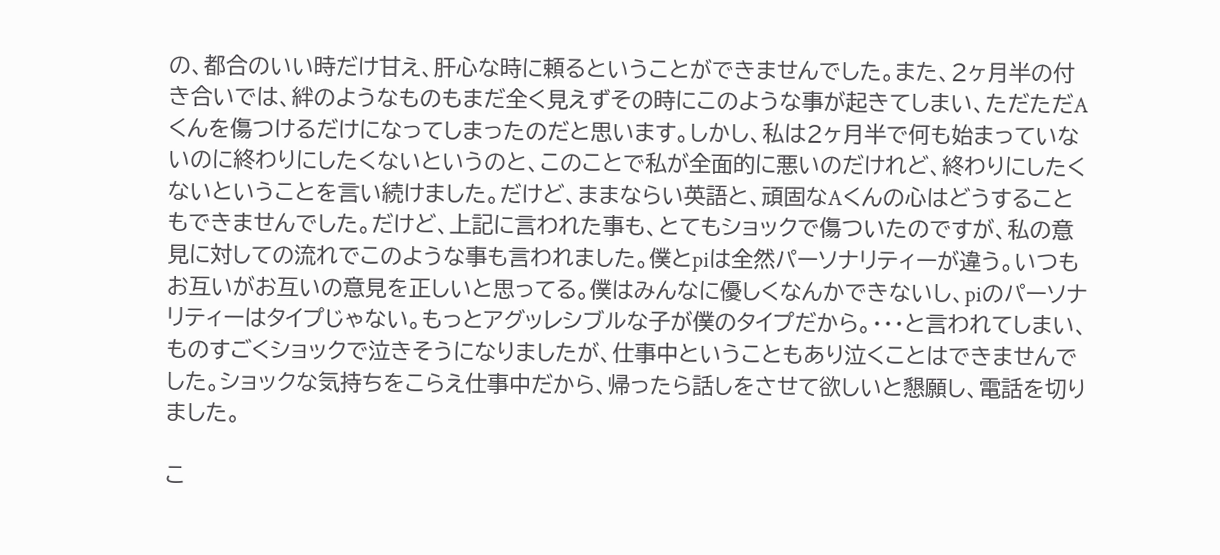の、都合のいい時だけ甘え、肝心な時に頼るということができませんでした。また、2ヶ月半の付き合いでは、絆のようなものもまだ全く見えずその時にこのような事が起きてしまい、ただただAくんを傷つけるだけになってしまったのだと思います。しかし、私は2ヶ月半で何も始まっていないのに終わりにしたくないというのと、このことで私が全面的に悪いのだけれど、終わりにしたくないということを言い続けました。だけど、ままならい英語と、頑固なAくんの心はどうすることもできませんでした。だけど、上記に言われた事も、とてもショックで傷ついたのですが、私の意見に対しての流れでこのような事も言われました。僕とpiは全然パーソナリティーが違う。いつもお互いがお互いの意見を正しいと思ってる。僕はみんなに優しくなんかできないし、piのパーソナリティーはタイプじゃない。もっとアグッレシブルな子が僕のタイプだから。・・・と言われてしまい、ものすごくショックで泣きそうになりましたが、仕事中ということもあり泣くことはできませんでした。ショックな気持ちをこらえ仕事中だから、帰ったら話しをさせて欲しいと懇願し、電話を切りました。

こ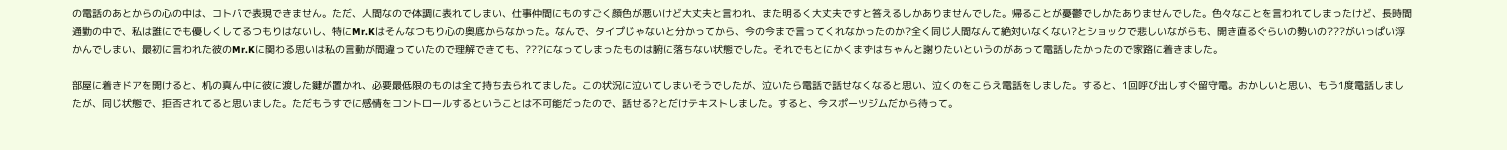の電話のあとからの心の中は、コトバで表現できません。ただ、人間なので体調に表れてしまい、仕事仲間にものすごく顔色が悪いけど大丈夫と言われ、また明るく大丈夫ですと答えるしかありませんでした。帰ることが憂鬱でしかたありませんでした。色々なことを言われてしまったけど、長時間通勤の中で、私は誰にでも優しくしてるつもりはないし、特にMr.Kはそんなつもり心の奥底からなかった。なんで、タイプじゃないと分かってから、今の今まで言ってくれなかったのか?全く同じ人間なんて絶対いなくない?とショックで悲しいながらも、開き直るぐらいの勢いの???がいっぱい浮かんでしまい、最初に言われた彼のMr.Kに関わる思いは私の言動が間違っていたので理解できても、???になってしまったものは腑に落ちない状態でした。それでもとにかくまずはちゃんと謝りたいというのがあって電話したかったので家路に着きました。

部屋に着きドアを開けると、机の真ん中に彼に渡した鍵が置かれ、必要最低限のものは全て持ち去られてました。この状況に泣いてしまいそうでしたが、泣いたら電話で話せなくなると思い、泣くのをこらえ電話をしました。すると、1回呼び出しすぐ留守電。おかしいと思い、もう1度電話しましたが、同じ状態で、拒否されてると思いました。ただもうすでに感情をコントロールするということは不可能だったので、話せる?とだけテキストしました。すると、今スポーツジムだから待って。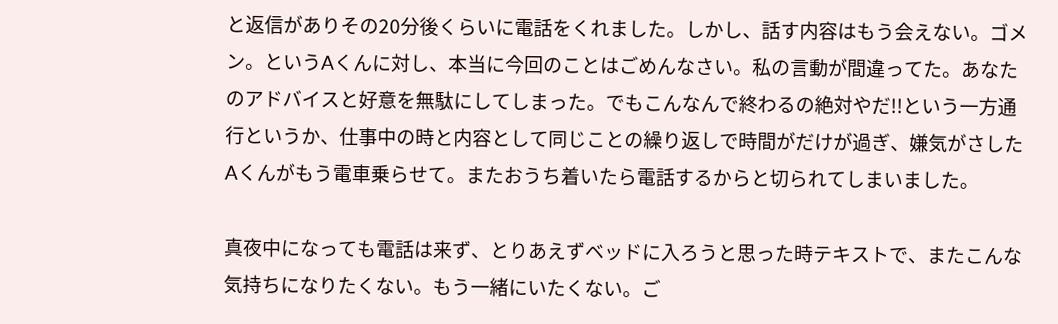と返信がありその20分後くらいに電話をくれました。しかし、話す内容はもう会えない。ゴメン。というAくんに対し、本当に今回のことはごめんなさい。私の言動が間違ってた。あなたのアドバイスと好意を無駄にしてしまった。でもこんなんで終わるの絶対やだ!!という一方通行というか、仕事中の時と内容として同じことの繰り返しで時間がだけが過ぎ、嫌気がさしたAくんがもう電車乗らせて。またおうち着いたら電話するからと切られてしまいました。

真夜中になっても電話は来ず、とりあえずベッドに入ろうと思った時テキストで、またこんな気持ちになりたくない。もう一緒にいたくない。ご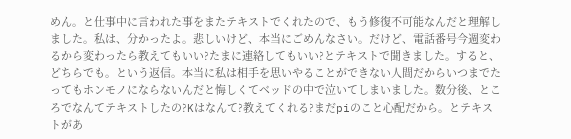めん。と仕事中に言われた事をまたテキストでくれたので、もう修復不可能なんだと理解しました。私は、分かったよ。悲しいけど、本当にごめんなさい。だけど、電話番号今週変わるから変わったら教えてもいい?たまに連絡してもいい?とテキストで聞きました。すると、どちらでも。という返信。本当に私は相手を思いやることができない人間だからいつまでたってもホンモノにならないんだと悔しくてベッドの中で泣いてしまいました。数分後、ところでなんてテキストしたの?Kはなんて?教えてくれる?まだpiのこと心配だから。とテキストがあ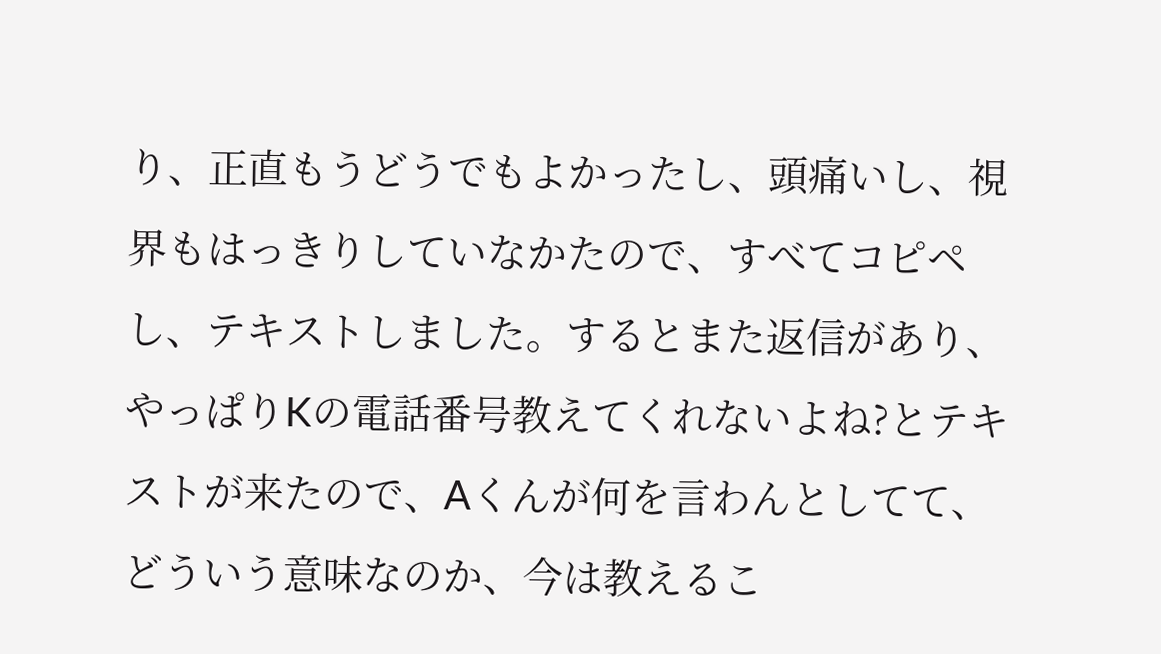り、正直もうどうでもよかったし、頭痛いし、視界もはっきりしていなかたので、すべてコピペし、テキストしました。するとまた返信があり、やっぱりKの電話番号教えてくれないよね?とテキストが来たので、Aくんが何を言わんとしてて、どういう意味なのか、今は教えるこ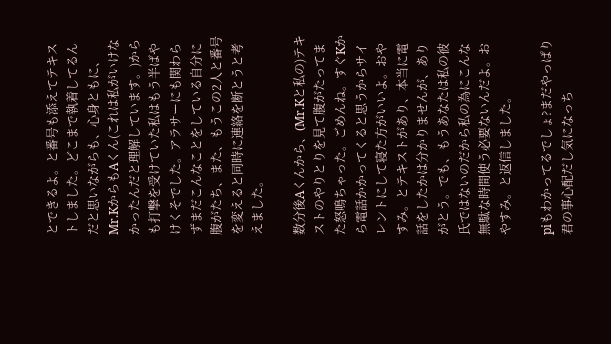とできるよ。と番号も添えてテキストしました。どこまで執着してるんだと思いながらも、心身ともに、Mr.KからもAくん(これは私がいけなかったんだと理解しています。)からも打撃を受けていた私はもう半ばやけくそでした。アラサーにも関わらずまだこんなことをしている自分に腹がたち、また、もうこの2人と番号を変えると同時に連絡を断とうと考えました。

数分後Aくんから、(Mr.Kと私の)テキストのやりとりを見て腹がたってまた怒鳴ちゃった。ごめんね。すぐKから電話かかってくると思うからサイレントにして寝た方がいいよ。おやすみ。とテキストがあり、本当に電話をしたかは分かりませんが、ありがとう。でも、もうあなたは私の彼氏ではないのだから私の為にこんな無駄な時間使う必要ないんだよ。おやすみ。と返信しました。

piもわかってるでしょ?まだやっぱり君の事心配だし気になっち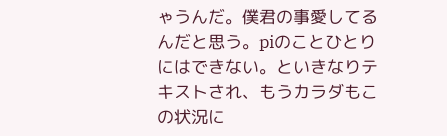ゃうんだ。僕君の事愛してるんだと思う。piのことひとりにはできない。といきなりテキストされ、もうカラダもこの状況に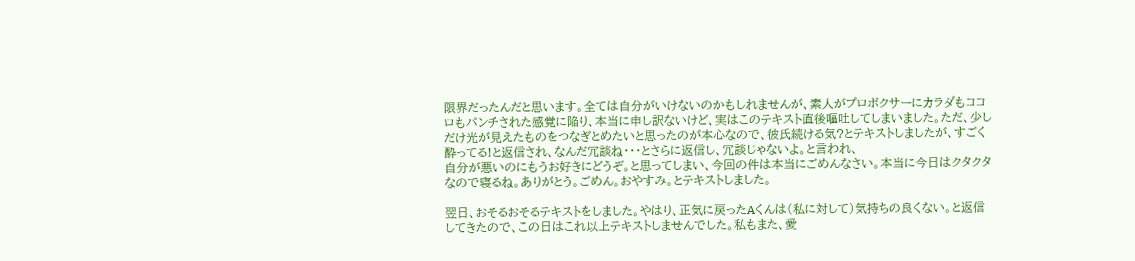限界だったんだと思います。全ては自分がいけないのかもしれませんが、素人がプロボクサーにカラダもココロもパンチされた感覚に陥り、本当に申し訳ないけど、実はこのテキスト直後嘔吐してしまいました。ただ、少しだけ光が見えたものをつなぎとめたいと思ったのが本心なので、彼氏続ける気?とテキストしましたが、すごく酔ってる!と返信され、なんだ冗談ね・・・とさらに返信し、冗談じゃないよ。と言われ、
自分が悪いのにもうお好きにどうぞ。と思ってしまい、今回の件は本当にごめんなさい。本当に今日はクタクタなので寝るね。ありがとう。ごめん。おやすみ。とテキストしました。

翌日、おそるおそるテキストをしました。やはり、正気に戻ったAくんは(私に対して)気持ちの良くない。と返信してきたので、この日はこれ以上テキストしませんでした。私もまた、愛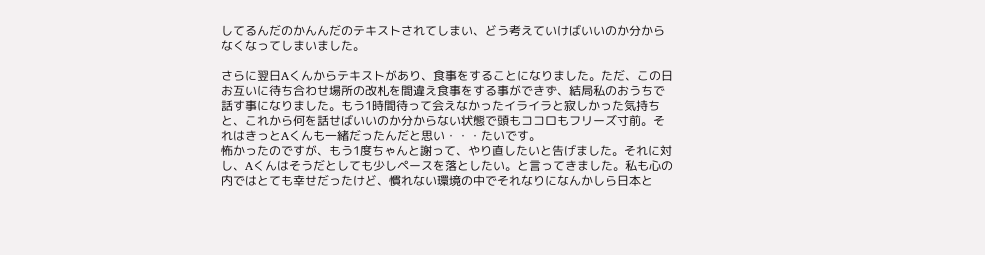してるんだのかんんだのテキストされてしまい、どう考えていけばいいのか分からなくなってしまいました。

さらに翌日Aくんからテキストがあり、食事をすることになりました。ただ、この日お互いに待ち合わせ場所の改札を間違え食事をする事ができず、結局私のおうちで話す事になりました。もう1時間待って会えなかったイライラと寂しかった気持ちと、これから何を話せばいいのか分からない状態で頭もココロもフリーズ寸前。それはきっとAくんも一緒だったんだと思い・・・たいです。
怖かったのですが、もう1度ちゃんと謝って、やり直したいと告げました。それに対し、Aくんはそうだとしても少しペースを落としたい。と言ってきました。私も心の内ではとても幸せだったけど、慣れない環境の中でそれなりになんかしら日本と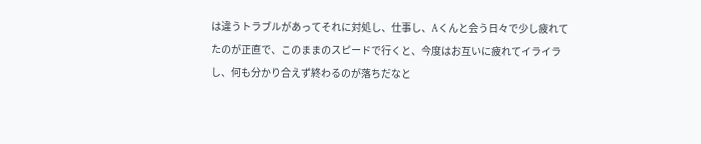は違うトラブルがあってそれに対処し、仕事し、Aくんと会う日々で少し疲れてたのが正直で、このままのスピードで行くと、今度はお互いに疲れてイライラし、何も分かり合えず終わるのが落ちだなと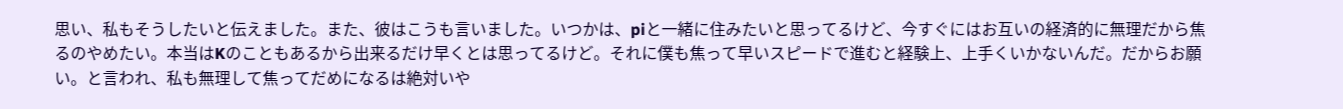思い、私もそうしたいと伝えました。また、彼はこうも言いました。いつかは、piと一緒に住みたいと思ってるけど、今すぐにはお互いの経済的に無理だから焦るのやめたい。本当はKのこともあるから出来るだけ早くとは思ってるけど。それに僕も焦って早いスピードで進むと経験上、上手くいかないんだ。だからお願い。と言われ、私も無理して焦ってだめになるは絶対いや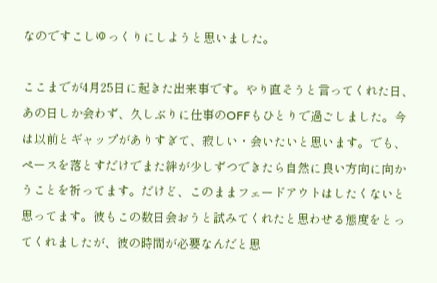なのですこしゆっくりにしようと思いました。

ここまでが4月25日に起きた出来事です。やり直そうと言ってくれた日、あの日しか会わず、久しぶりに仕事のOFFもひとりで過ごしました。今は以前とギャップがありすぎて、寂しい・会いたいと思います。でも、ペースを落とすだけでまた絆が少しずつできたら自然に良い方向に向かうことを祈ってます。だけど、このままフェードアウトはしたくないと思ってます。彼もこの数日会おうと試みてくれたと思わせる態度をとってくれましたが、彼の時間が必要なんだと思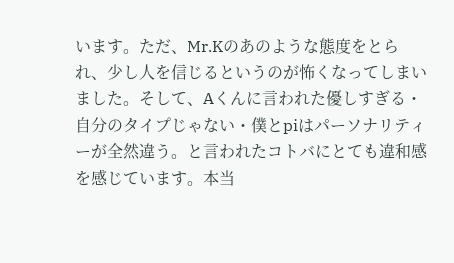います。ただ、Mr.Kのあのような態度をとられ、少し人を信じるというのが怖くなってしまいました。そして、Aくんに言われた優しすぎる・自分のタイプじゃない・僕とpiはパーソナリティーが全然違う。と言われたコトバにとても違和感を感じています。本当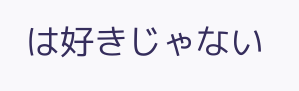は好きじゃない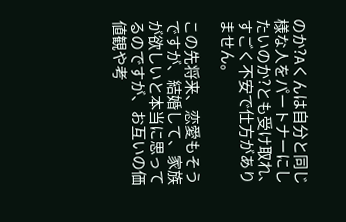のか?Aくんは自分と同じ様な人をパートナーにしたいのか?とも受け取れ、すごく不安で仕方がありません。

この先将来、恋愛もそうですが、結婚して、家族が欲しいと本当に思ってるのですが、お互いの価値観や考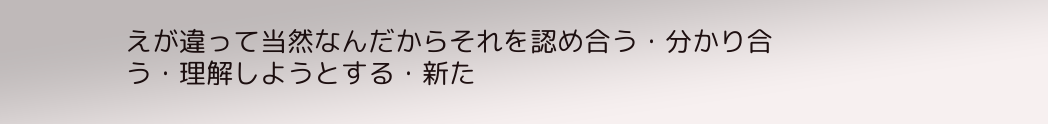えが違って当然なんだからそれを認め合う・分かり合う・理解しようとする・新た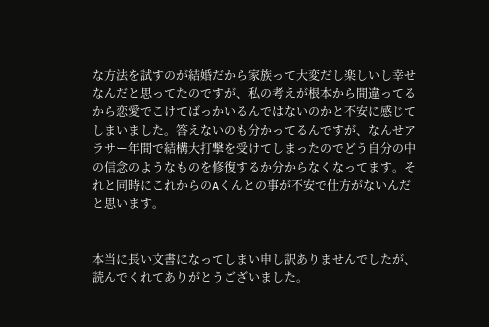な方法を試すのが結婚だから家族って大変だし楽しいし幸せなんだと思ってたのですが、私の考えが根本から間違ってるから恋愛でこけてばっかいるんではないのかと不安に感じてしまいました。答えないのも分かってるんですが、なんせアラサー年間で結構大打撃を受けてしまったのでどう自分の中の信念のようなものを修復するか分からなくなってます。それと同時にこれからのAくんとの事が不安で仕方がないんだと思います。


本当に長い文書になってしまい申し訳ありませんでしたが、読んでくれてありがとうございました。